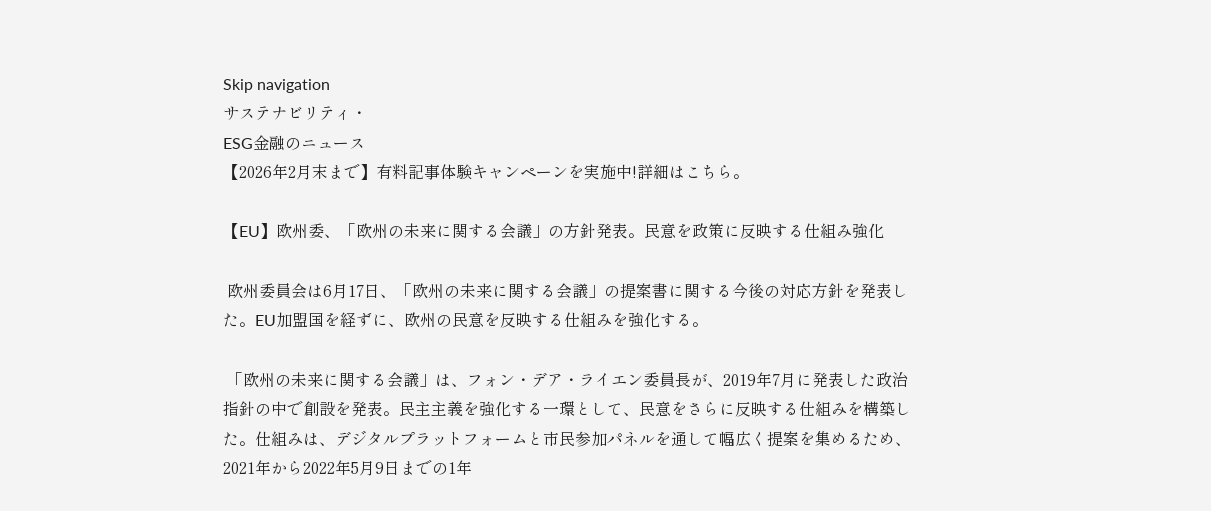Skip navigation
サステナビリティ・
ESG金融のニュース
【2026年2月末まで】有料記事体験キャンペーンを実施中!詳細はこちら。

【EU】欧州委、「欧州の未来に関する会議」の方針発表。民意を政策に反映する仕組み強化

 欧州委員会は6月17日、「欧州の未来に関する会議」の提案書に関する今後の対応方針を発表した。EU加盟国を経ずに、欧州の民意を反映する仕組みを強化する。

 「欧州の未来に関する会議」は、フォン・デア・ライエン委員長が、2019年7月に発表した政治指針の中で創設を発表。民主主義を強化する一環として、民意をさらに反映する仕組みを構築した。仕組みは、デジタルプラットフォームと市民参加パネルを通して幅広く提案を集めるため、2021年から2022年5月9日までの1年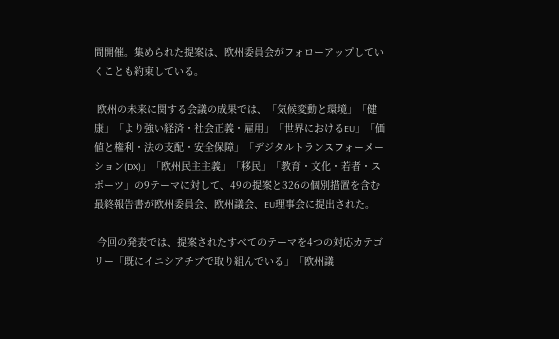間開催。集められた提案は、欧州委員会がフォローアップしていくことも約束している。

 欧州の未来に関する会議の成果では、「気候変動と環境」「健康」「より強い経済・社会正義・雇用」「世界におけるEU」「価値と権利・法の支配・安全保障」「デジタルトランスフォーメーション(DX)」「欧州民主主義」「移民」「教育・文化・若者・スポーツ」の9テーマに対して、49の提案と326の個別措置を含む最終報告書が欧州委員会、欧州議会、EU理事会に提出された。

 今回の発表では、提案されたすべてのテーマを4つの対応カテゴリー「既にイニシアチブで取り組んでいる」「欧州議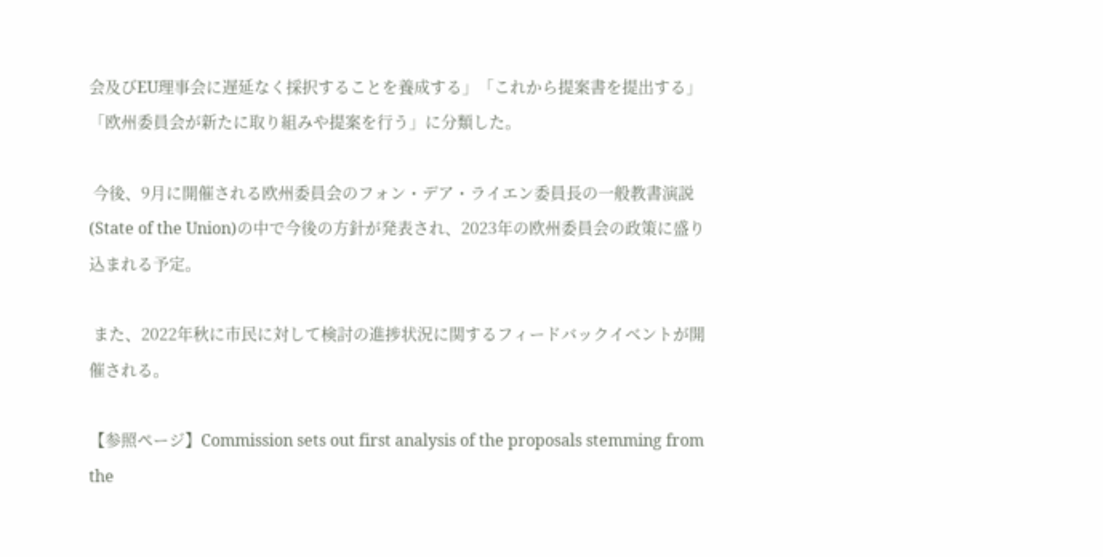会及びEU理事会に遅延なく採択することを養成する」「これから提案書を提出する」「欧州委員会が新たに取り組みや提案を行う」に分類した。

 今後、9月に開催される欧州委員会のフォン・デア・ライエン委員長の一般教書演説(State of the Union)の中で今後の方針が発表され、2023年の欧州委員会の政策に盛り込まれる予定。

 また、2022年秋に市民に対して検討の進捗状況に関するフィードバックイベントが開催される。

【参照ページ】Commission sets out first analysis of the proposals stemming from the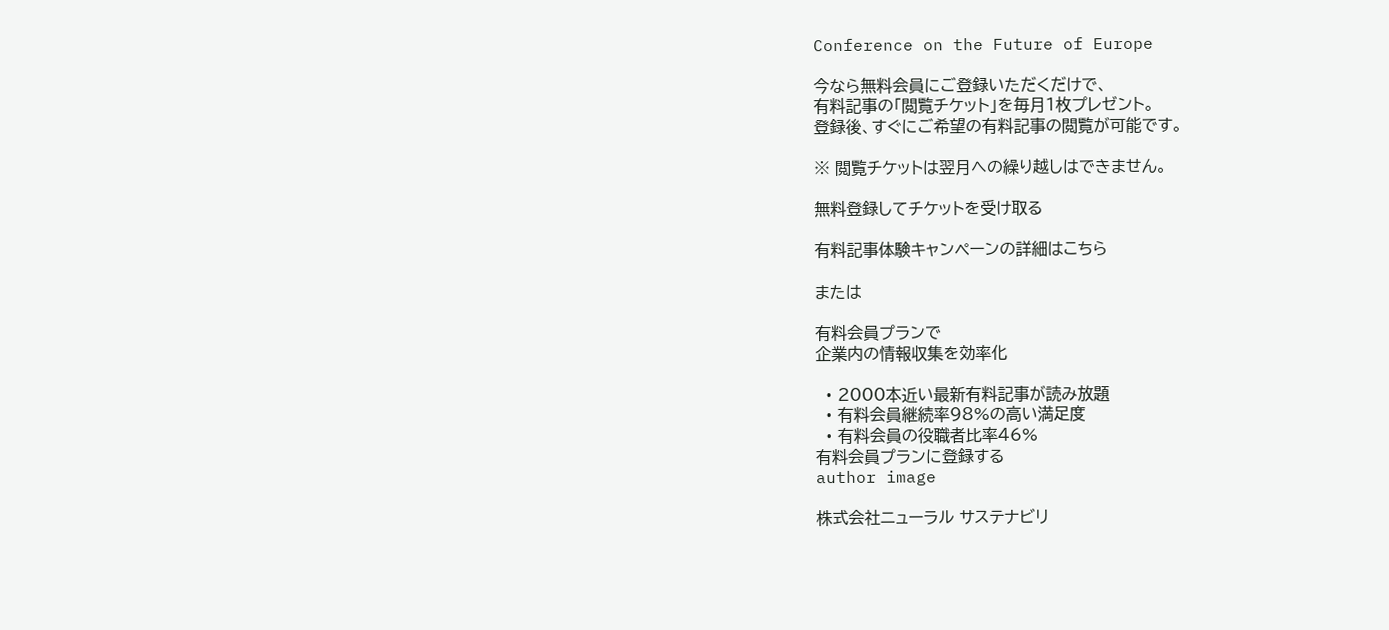Conference on the Future of Europe

今なら無料会員にご登録いただくだけで、
有料記事の「閲覧チケット」を毎月1枚プレゼント。
登録後、すぐにご希望の有料記事の閲覧が可能です。

※ 閲覧チケットは翌月への繰り越しはできません。

無料登録してチケットを受け取る

有料記事体験キャンペーンの詳細はこちら

または

有料会員プランで
企業内の情報収集を効率化

  • 2000本近い最新有料記事が読み放題
  • 有料会員継続率98%の高い満足度
  • 有料会員の役職者比率46%
有料会員プランに登録する
author image

株式会社ニューラル サステナビリ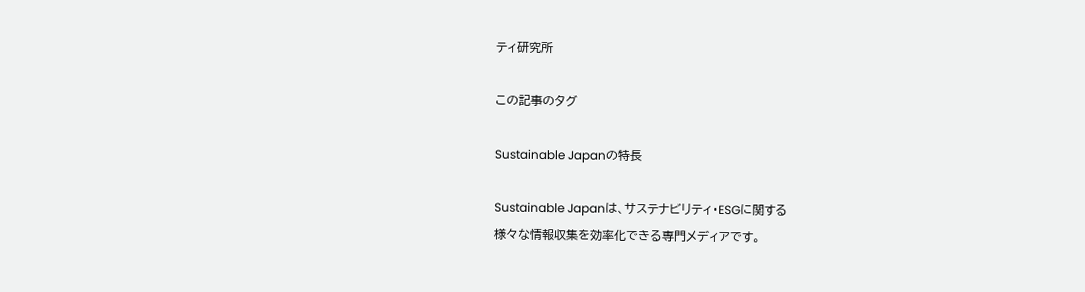ティ研究所

この記事のタグ

Sustainable Japanの特長

Sustainable Japanは、サステナビリティ・ESGに関する
様々な情報収集を効率化できる専門メディアです。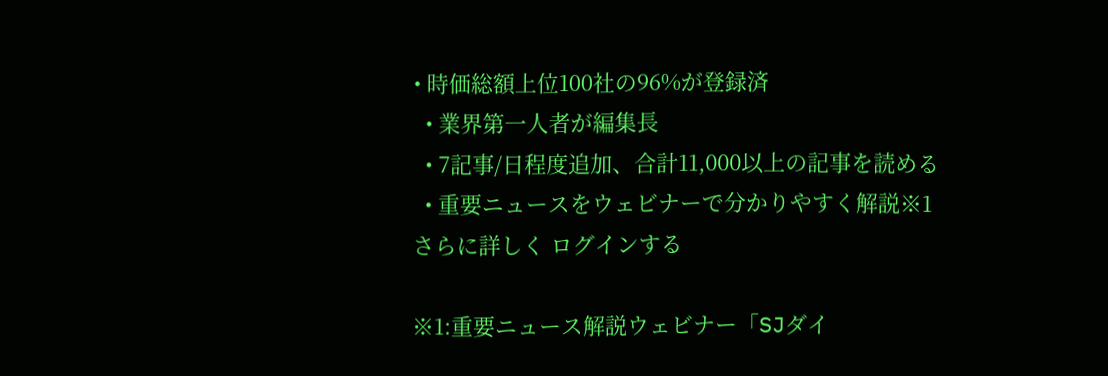• 時価総額上位100社の96%が登録済
  • 業界第一人者が編集長
  • 7記事/日程度追加、合計11,000以上の記事を読める
  • 重要ニュースをウェビナーで分かりやすく解説※1
さらに詳しく ログインする

※1:重要ニュース解説ウェビナー「SJダイ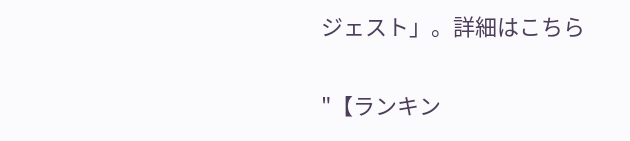ジェスト」。詳細はこちら

"【ランキン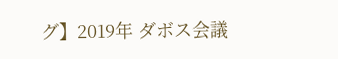グ】2019年 ダボス会議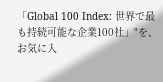「Global 100 Index: 世界で最も持続可能な企業100社」"を、お気に入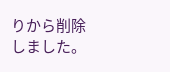りから削除しました。